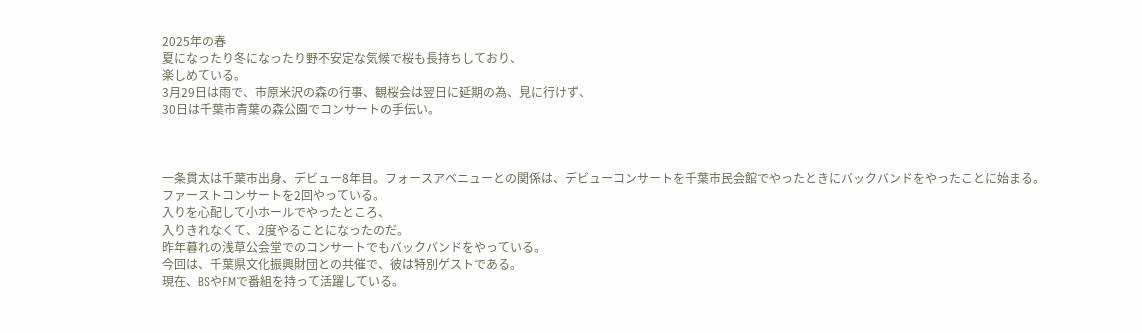2025年の春
夏になったり冬になったり野不安定な気候で桜も長持ちしており、
楽しめている。
3月29日は雨で、市原米沢の森の行事、観桜会は翌日に延期の為、見に行けず、
30日は千葉市青葉の森公園でコンサートの手伝い。



一条貫太は千葉市出身、デビュー8年目。フォースアベニューとの関係は、デビューコンサートを千葉市民会館でやったときにバックバンドをやったことに始まる。
ファーストコンサートを2回やっている。
入りを心配して小ホールでやったところ、
入りきれなくて、2度やることになったのだ。
昨年暮れの浅草公会堂でのコンサートでもバックバンドをやっている。
今回は、千葉県文化振興財団との共催で、彼は特別ゲストである。
現在、BSやFMで番組を持って活躍している。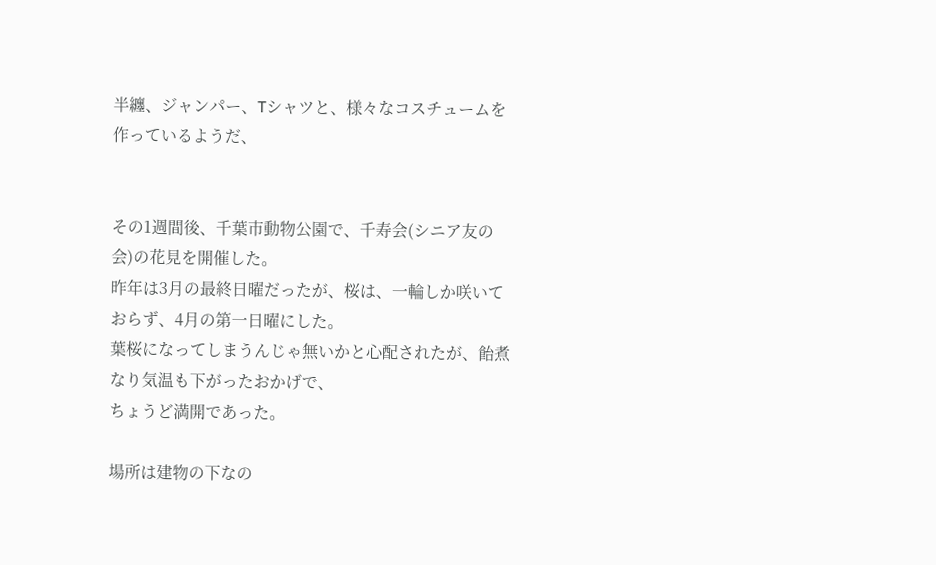半纏、ジャンパー、Tシャツと、様々なコスチュームを作っているようだ、


その1週間後、千葉市動物公園で、千寿会(シニア友の会)の花見を開催した。
昨年は3月の最終日曜だったが、桜は、一輪しか咲いておらず、4月の第一日曜にした。
葉桜になってしまうんじゃ無いかと心配されたが、飴煮なり気温も下がったおかげで、
ちょうど満開であった。

場所は建物の下なの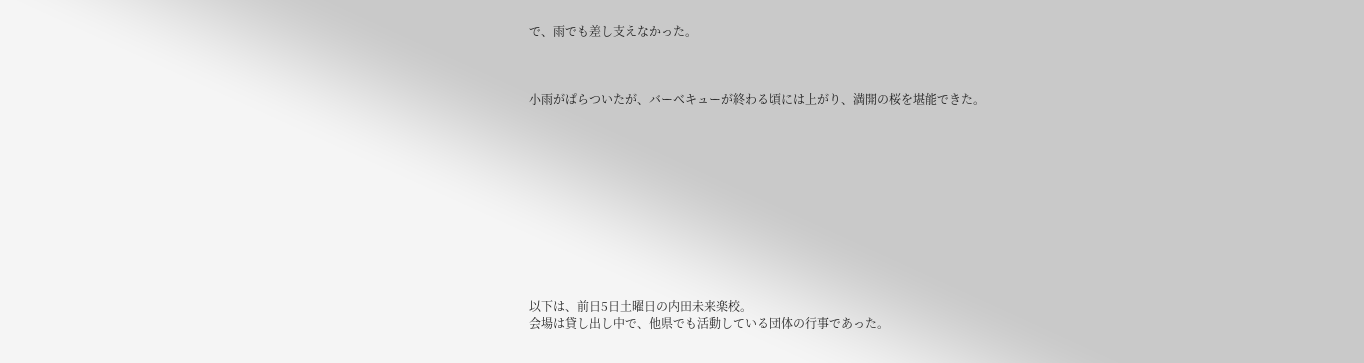で、雨でも差し支えなかった。



小雨がぱらついたが、バーベキューが終わる頃には上がり、満開の桜を堪能できた。











以下は、前日5日土曜日の内田未来楽校。
会場は貸し出し中で、他県でも活動している団体の行事であった。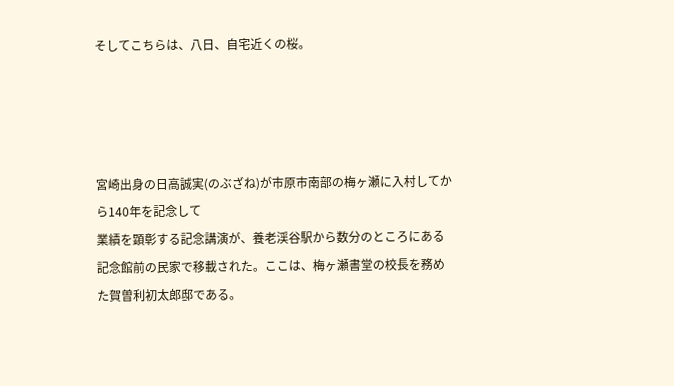そしてこちらは、八日、自宅近くの桜。




宮崎出身の日高誠実(のぶざね)が市原市南部の梅ヶ瀬に入村してから140年を記念して
業績を顕彰する記念講演が、養老渓谷駅から数分のところにある記念館前の民家で移載された。ここは、梅ヶ瀬書堂の校長を務めた賀曽利初太郎邸である。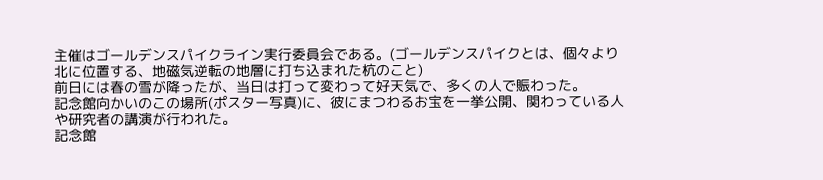主催はゴールデンスパイクライン実行委員会である。(ゴールデンスパイクとは、個々より北に位置する、地磁気逆転の地層に打ち込まれた杭のこと)
前日には春の雪が降ったが、当日は打って変わって好天気で、多くの人で賑わった。
記念館向かいのこの場所(ポスター写真)に、彼にまつわるお宝を一挙公開、関わっている人や研究者の講演が行われた。
記念館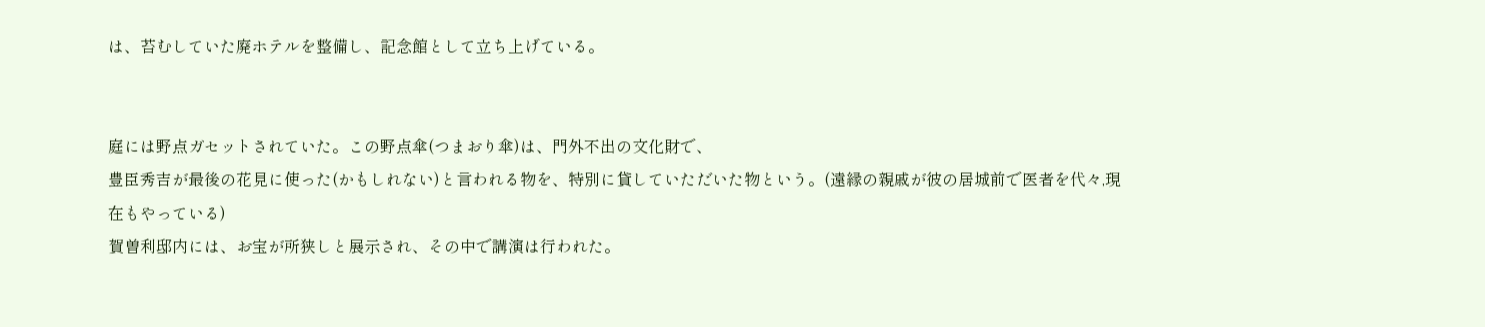は、苔むしていた廃ホテルを整備し、記念館として立ち上げている。


庭には野点ガセットされていた。この野点傘(つまおり傘)は、門外不出の文化財で、
豊臣秀吉が最後の花見に使った(かもしれない)と言われる物を、特別に貸していただいた物という。(遠縁の親戚が彼の居城前で医者を代々,現在もやっている)
賀曽利邸内には、お宝が所狭しと展示され、その中で講演は行われた。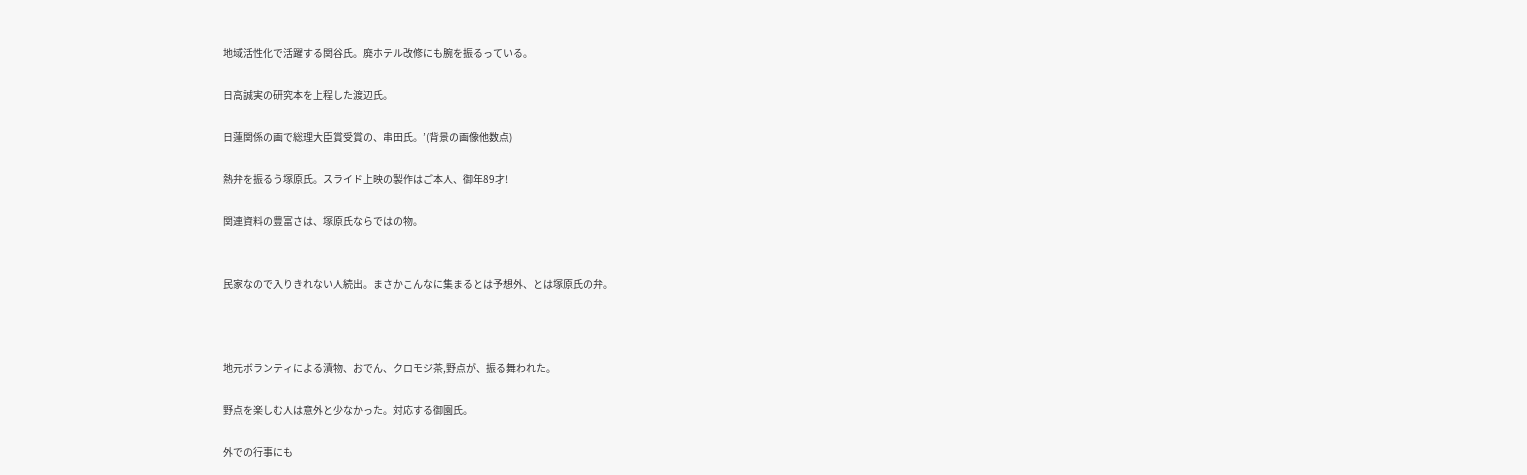地域活性化で活躍する関谷氏。廃ホテル改修にも腕を振るっている。

日高誠実の研究本を上程した渡辺氏。

日蓮関係の画で総理大臣賞受賞の、串田氏。’(背景の画像他数点)

熱弁を振るう塚原氏。スライド上映の製作はご本人、御年89才!

関連資料の豊富さは、塚原氏ならではの物。


民家なので入りきれない人続出。まさかこんなに集まるとは予想外、とは塚原氏の弁。



地元ボランティによる漬物、おでん、クロモジ茶,野点が、振る舞われた。

野点を楽しむ人は意外と少なかった。対応する御園氏。

外での行事にも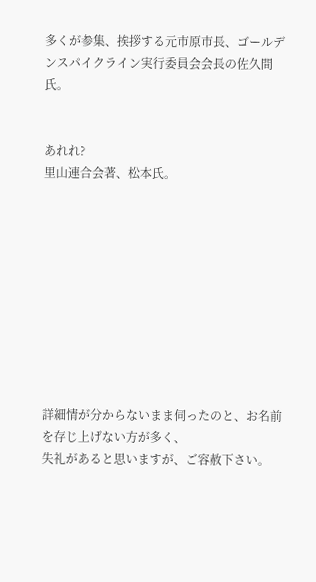多くが参集、挨拶する元市原市長、ゴールデンスパイクライン実行委員会会長の佐久間氏。


あれれ?
里山連合会著、松本氏。










詳細情が分からないまま伺ったのと、お名前を存じ上げない方が多く、
失礼があると思いますが、ご容赦下さい。